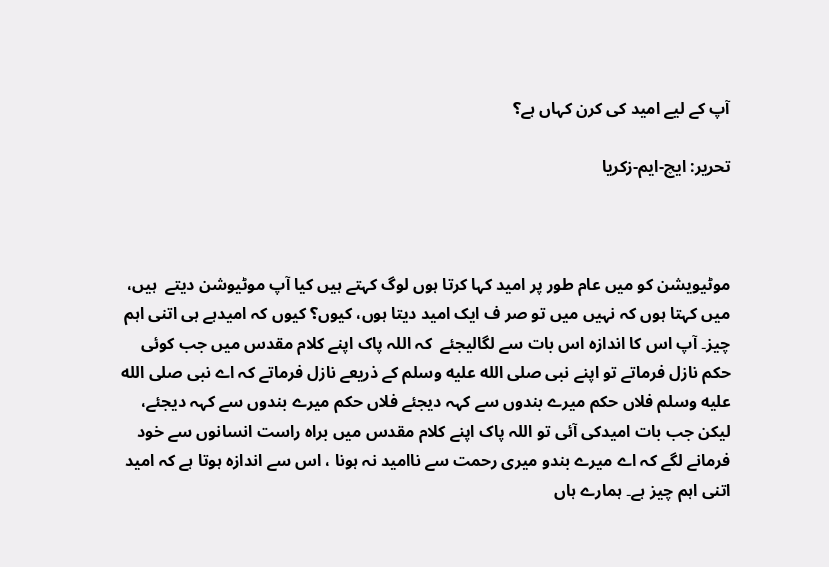آپ کے لیے امید کی کرن کہاں ہے؟

تحریر: ایچ-ایم-زکریا



موٹیویشن کو میں عام طور پر امید کہا کرتا ہوں لوگ کہتے ہیں کیا آپ موٹیوشن دیتے  ہیں،  میں کہتا ہوں کہ نہیں میں تو صر ف ایک امید دیتا ہوں، کیوں؟ کیوں کہ امیدہے ہی اتنی اہم چیز۔ آپ اس کا اندازہ اس بات سے لگالیجئے  کہ اللہ پاک اپنے کلام مقدس میں جب کوئی حکم نازل فرماتے تو اپنے نبی صلى الله عليه وسلم کے ذریعے نازل فرماتے کہ اے نبی صلى الله عليه وسلم فلاں حکم میرے بندوں سے کہہ دیجئے فلاں حکم میرے بندوں سے کہہ دیجئے، لیکن جب بات امیدکی آئی تو اللہ پاک اپنے کلام مقدس میں براہ راست انسانوں سے خود فرمانے لگے کہ اے میرے بندو میری رحمت سے ناامید نہ ہونا ، اس سے اندازہ ہوتا ہے کہ امید اتنی اہم چیز ہے۔ ہمارے ہاں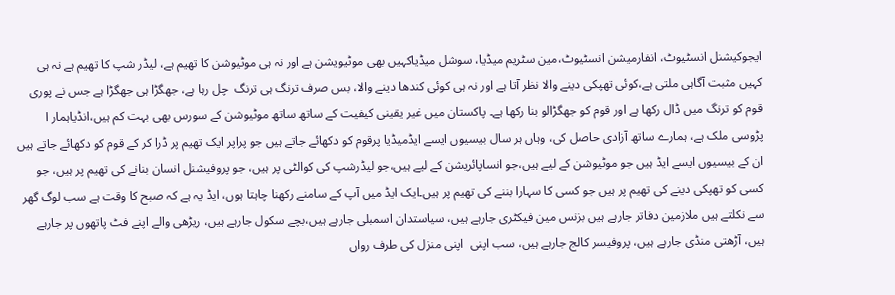ایجوکیشنل انسٹیوٹ، انفارمیشن انسٹیوٹ،مین سٹریم میڈیا، سوشل میڈیاکہیں بھی موٹیویشن ہے اور نہ ہی موٹیوشن کا تھیم ہے، لیڈر شپ کا تھیم ہے نہ ہی کہیں مثبت آگاہی ملتی ہے،کوئی تھپکی دینے والا نظر آتا ہے اور نہ ہی کوئی کندھا دینے والا، بس صرف ترنگ ہی ترنگ  چل رہا ہے، جھگڑا ہی جھگڑا ہے جس نے پوری قوم کو ترنگ میں ڈال رکھا ہے اور قوم کو جھگڑالو بنا رکھا ہے۔ پاکستان میں غیر یقینی کیفیت کے ساتھ ساتھ موٹیوشن کے سورس بھی بہت کم ہیں،انڈیاہمار ا پڑوسی ملک ہے، ہمارے ساتھ آزادی حاصل کی، وہاں ہر سال بیسیوں ایسے ایڈمیڈیا پرقوم کو دکھائے جاتے ہیں جو پراپر ایک تھیم پر ڈرا کر کے قوم کو دکھائے جاتے ہیں ان کے بیسیوں ایسے ایڈ ہیں جو موٹیوشن کے لیے ہیں،جو انساپائریشن کے لیے ہیں،جو لیڈرشپ کی کوالٹی پر ہیں، جو پروفیشنل انسان بنانے کی تھیم پر ہیں، جو کسی کو تھپکی دینے کی تھیم پر ہیں جو کسی کا سہارا بننے کی تھیم پر ہیں۔ایک ایڈ میں آپ کے سامنے رکھنا چاہتا ہوں، ایڈ یہ ہے کہ صبح کا وقت ہے سب لوگ گھر سے نکلتے ہیں ملازمین دفاتر جارہے ہیں بزنس مین فیکٹری جارہے ہیں، سیاستدان اسمبلی جارہے ہیں،بچے سکول جارہے ہیں، ریڑھی والے اپنے فٹ پاتھوں پر جارہے ہیں، آڑھتی منڈی جارہے ہیں، پروفیسر کالج جارہے ہیں، سب اپنی  اپنی منزل کی طرف رواں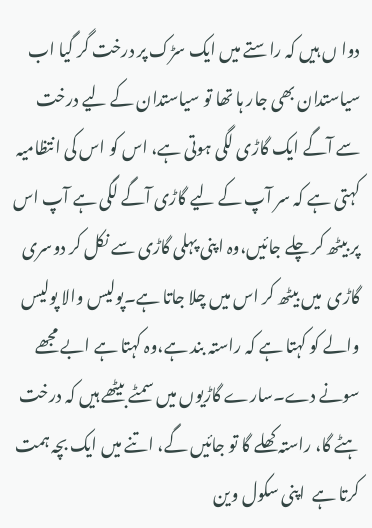دوا ں ہیں کہ راستے میں ایک سڑک پر درخت گر گیا اب سیاستدان بھی جار ہا تھا تو سیاستدان کے لیے درخت سے آگے ایک گاڑی لگی ہوتی ہے، اس کو اس کی انتظامیہ کہتی ہے کہ سر آپ کے لیے گاڑی آگے لگی ہے آپ اس پر بیٹھ کر چلے جائیں،وہ اپنی پہلی گاڑی سے نکل کر دوسری گاڑی  میں بیٹھ کر اس میں چلا جاتا ہے۔پولیس والا پولیس والے کو کہتا ہے کہ راستہ بند ہے،وہ کہتا ہے ابے مجھے سونے دے۔سارے گاڑیوں میں سمٹے بیٹھے ہیں کہ درخت ہٹے گا، راستہ کھلے گا تو جائیں گے، اتنے میں ایک بچہ ہمت کرتا ہے  اپنی سکول وین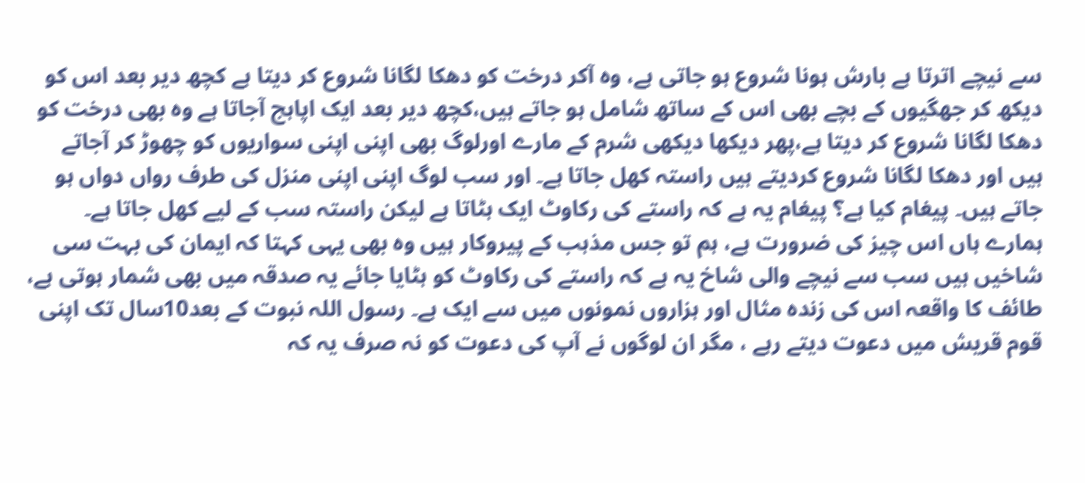سے نیچے اترتا ہے بارش ہونا شروع ہو جاتی ہے، وہ آکر درخت کو دھکا لگانا شروع کر دیتا ہے کچھ دیر بعد اس کو دیکھ کر جھگیوں کے بچے بھی اس کے ساتھ شامل ہو جاتے ہیں،کچھ دیر بعد ایک اپاہج آجاتا ہے وہ بھی درخت کو دھکا لگانا شروع کر دیتا ہے،پھر دیکھا دیکھی شرم کے مارے اورلوگ بھی اپنی اپنی سواریوں کو چھوڑ کر آجاتے ہیں اور دھکا لگانا شروع کردیتے ہیں راستہ کھل جاتا ہے۔ اور سب لوگ اپنی اپنی منزل کی طرف رواں دواں ہو جاتے ہیں۔ پیغام کیا ہے؟ پیغام یہ ہے کہ راستے کی رکاوٹ ایک ہٹاتا ہے لیکن راستہ سب کے لیے کھل جاتا ہے۔ ہمارے ہاں اس چیز کی ضرورت ہے، ہم تو جس مذہب کے پیروکار ہیں وہ بھی یہی کہتا کہ ایمان کی بہت سی شاخیں ہیں سب سے نیچے والی شاخ یہ ہے کہ راستے کی رکاوٹ کو ہٹایا جائے یہ صدقہ میں بھی شمار ہوتی ہے، طائف کا واقعہ اس کی زندہ مثال اور ہزاروں نمونوں میں سے ایک ہے۔ رسول اللہ نبوت کے بعد10سال تک اپنی قوم قریش میں دعوت دیتے رہے ، مگر ان لوگوں نے آپ کی دعوت کو نہ صرف یہ کہ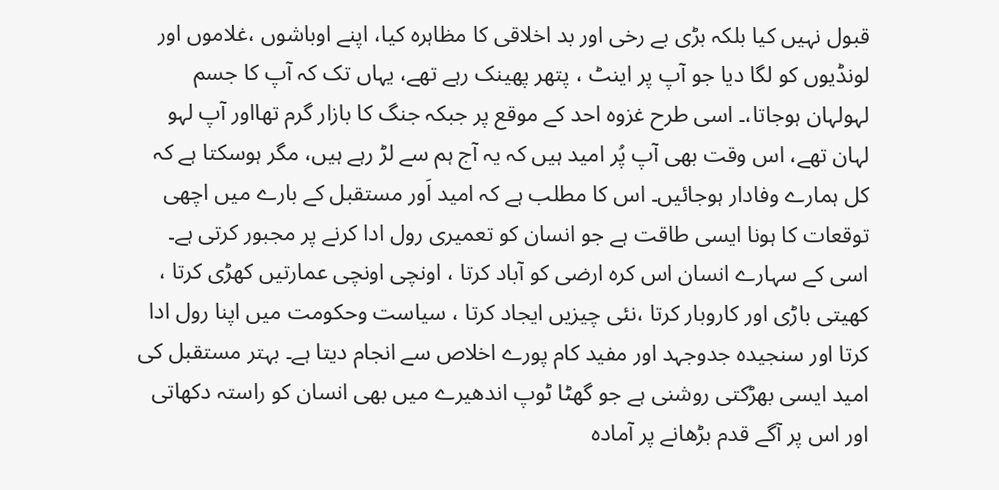قبول نہیں کیا بلکہ بڑی بے رخی اور بد اخلاقی کا مظاہرہ کیا، اپنے اوباشوں ،غلاموں اور لونڈیوں کو لگا دیا جو آپ پر اینٹ ، پتھر پھینک رہے تھے، یہاں تک کہ آپ کا جسم لہولہان ہوجاتا،۔ اسی طرح غزوہ احد کے موقع پر جبکہ جنگ کا بازار گرم تھااور آپ لہو لہان تھے، اس وقت بھی آپ پُر امید ہیں کہ یہ آج ہم سے لڑ رہے ہیں، مگر ہوسکتا ہے کہ کل ہمارے وفادار ہوجائیں۔ اس کا مطلب ہے کہ امید اَور مستقبل کے بارے میں اچھی توقعات کا ہونا ایسی طاقت ہے جو انسان کو تعمیری رول ادا کرنے پر مجبور کرتی ہے۔ اسی کے سہارے انسان اس کرہ ارضی کو آباد کرتا ، اونچی اونچی عمارتیں کھڑی کرتا ، کھیتی باڑی اور کاروبار کرتا ،نئی چیزیں ایجاد کرتا ، سیاست وحکومت میں اپنا رول ادا کرتا اور سنجیدہ جدوجہد اور مفید کام پورے اخلاص سے انجام دیتا ہے۔ بہتر مستقبل کی امید ایسی بھڑکتی روشنی ہے جو گھٹا ٹوپ اندھیرے میں بھی انسان کو راستہ دکھاتی اور اس پر آگے قدم بڑھانے پر آمادہ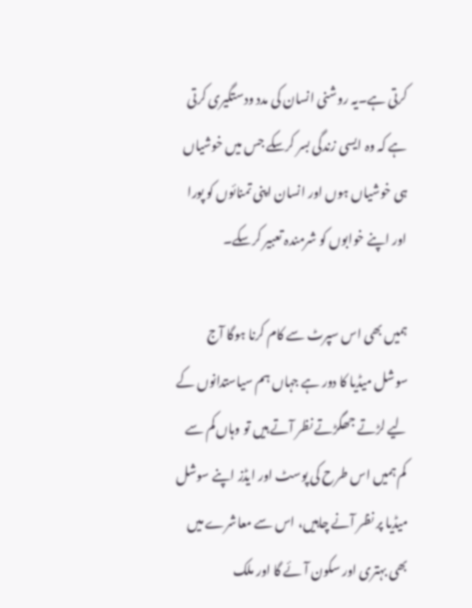کرتی ہے۔یہ روشنی انسان کی مدد ودستگیری کرتی ہے کہ وہ ایسی زندگی بسر کرسکے جس میں خوشیاں ہی خوشیاں ہوں اور انسان اپنی تمنائوں کو پورا اور اپنے خوابوں کو شرمندہ تعبیر کرسکے۔

ہمیں بھی اس سپرٹ سے کام کرنا ہوگا آج سوشل میڈیا کا دور ہے جہاں ہم سیاستدانوں کے لیے لڑتے جھگڑتے نظر آتے ہیں تو وہاں کم سے کم ہمیں اس طرح کی پوسٹ اور ایڈز اپنے سوشل میڈیا پر نظر آنے چاہیں، اس سے معاشرے میں بھی بہتری اور سکون آئے گا اور ملک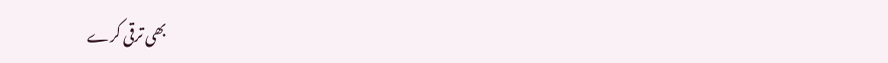بھی ترقی کرے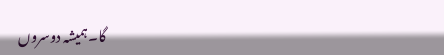گا۔ہمیشہ دوسروں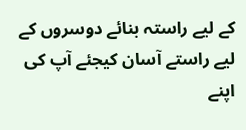کے لیے راستہ بنائے دوسروں کے لیے راستے آسان کیجئے آپ کی اپنے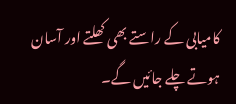کامیابی کے راستے بھی کھلتے اور آسان ہوتے چلے جائیں گے۔